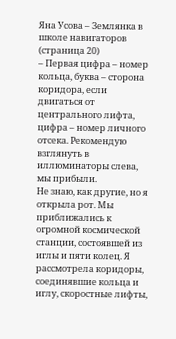Яна Усова – Землянка в школе навигаторов (страница 20)
– Первая цифра – номер кольца, буква – сторона коридора, если двигаться от центрального лифта, цифра – номер личного отсека. Рекомендую взглянуть в иллюминаторы слева, мы прибыли.
Не знаю, как другие, но я открыла рот. Мы приближались к огромной космической станции, состоявшей из иглы и пяти колец. Я рассмотрела коридоры, соединявшие кольца и иглу, скоростные лифты,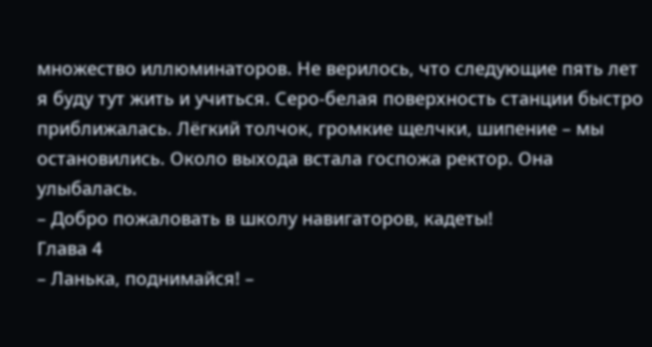множество иллюминаторов. Не верилось, что следующие пять лет я буду тут жить и учиться. Серо-белая поверхность станции быстро приближалась. Лёгкий толчок, громкие щелчки, шипение – мы остановились. Около выхода встала госпожа ректор. Она улыбалась.
– Добро пожаловать в школу навигаторов, кадеты!
Глава 4
– Ланька, поднимайся! –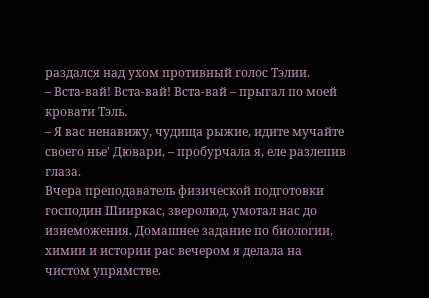раздался над ухом противный голос Тэлии.
– Вста-вай! Вста-вай! Вста-вай – прыгал по моей кровати Тэль.
– Я вас ненавижу, чудища рыжие, идите мучайте своего нье' Дювари, – пробурчала я, еле разлепив глаза.
Вчера преподаватель физической подготовки господин Шииркас, зверолюд, умотал нас до изнеможения. Домашнее задание по биологии, химии и истории рас вечером я делала на чистом упрямстве.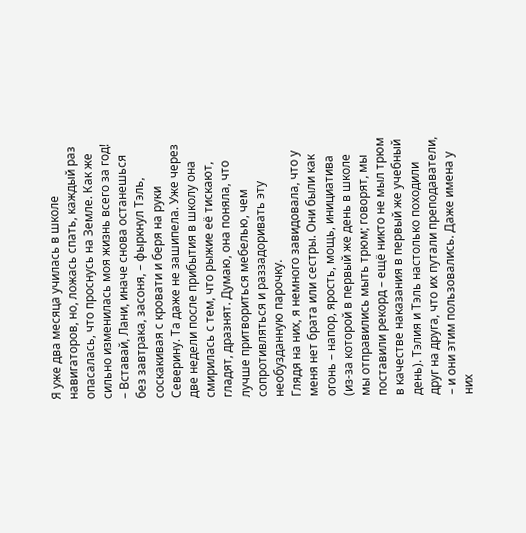Я уже два месяца училась в школе навигаторов, но, ложась спать, каждый раз опасалась, что проснусь на Земле. Как же сильно изменилась моя жизнь всего за год!
– Вставай, Лани, иначе снова останешься без завтрака, засоня, – фыркнул Тэль, соскакивая с кровати и беря на руки Северину. Та даже не зашипела. Уже через две недели после прибытия в школу она смирилась с тем, что рыжие её тискают, гладят, дразнят. Думаю, она поняла, что лучше притвориться мебелью, чем сопротивляться и раззадоривать эту необузданную парочку.
Глядя на них, я немного завидовала, что у меня нет брата или сестры. Они были как огонь – напор, ярость, мощь, инициатива (из-за которой в первый же день в школе мы отправились мыть трюм; говорят, мы поставили рекорд – ещё никто не мыл трюм в качестве наказания в первый же учебный день). Тэлия и Тэль настолько походили друг на друга, что их путали преподаватели, – и они этим пользовались. Даже имена у них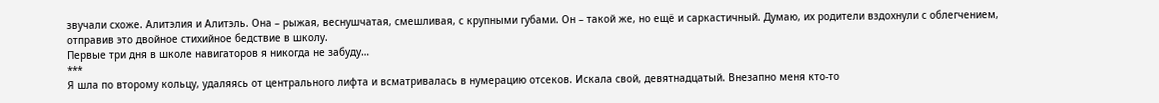звучали схоже. Алитэлия и Алитэль. Она – рыжая, веснушчатая, смешливая, с крупными губами. Он – такой же, но ещё и саркастичный. Думаю, их родители вздохнули с облегчением, отправив это двойное стихийное бедствие в школу.
Первые три дня в школе навигаторов я никогда не забуду…
***
Я шла по второму кольцу, удаляясь от центрального лифта и всматривалась в нумерацию отсеков. Искала свой, девятнадцатый. Внезапно меня кто-то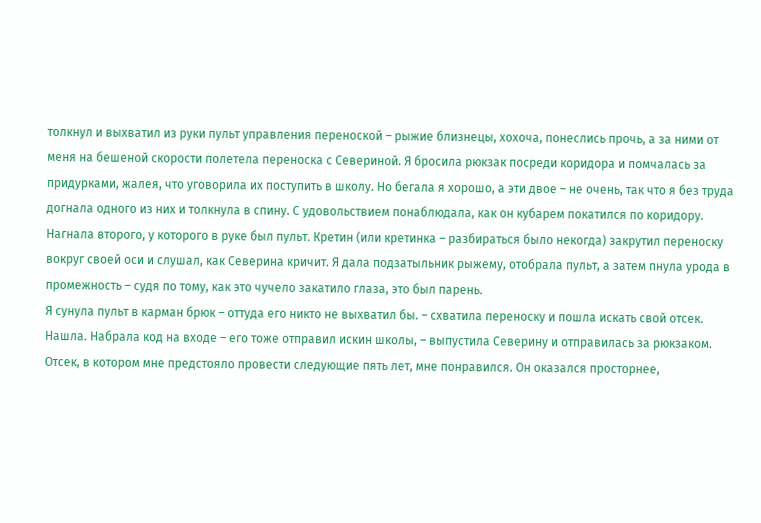толкнул и выхватил из руки пульт управления переноской – рыжие близнецы, хохоча, понеслись прочь, а за ними от меня на бешеной скорости полетела переноска с Севериной. Я бросила рюкзак посреди коридора и помчалась за придурками, жалея, что уговорила их поступить в школу. Но бегала я хорошо, а эти двое – не очень, так что я без труда догнала одного из них и толкнула в спину. С удовольствием понаблюдала, как он кубарем покатился по коридору. Нагнала второго, у которого в руке был пульт. Кретин (или кретинка – разбираться было некогда) закрутил переноску вокруг своей оси и слушал, как Северина кричит. Я дала подзатыльник рыжему, отобрала пульт, а затем пнула урода в промежность – судя по тому, как это чучело закатило глаза, это был парень.
Я сунула пульт в карман брюк – оттуда его никто не выхватил бы. – схватила переноску и пошла искать свой отсек. Нашла. Набрала код на входе – его тоже отправил искин школы, – выпустила Северину и отправилась за рюкзаком.
Отсек, в котором мне предстояло провести следующие пять лет, мне понравился. Он оказался просторнее,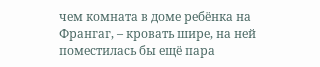чем комната в доме ребёнка на Франгаг, – кровать шире, на ней поместилась бы ещё пара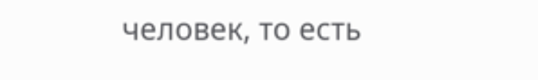человек, то есть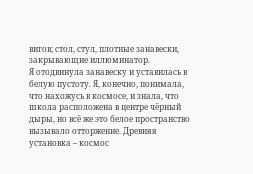вигов; стол, стул, плотные занавески, закрывающие иллюминатор.
Я отодвинула занавеску и уставилась в белую пустоту. Я, конечно, понимала, что нахожусь в космосе, и знала, что школа расположена в центре чёрный дыры, но всё же это белое пространство вызывало отторжение. Древняя установка – космос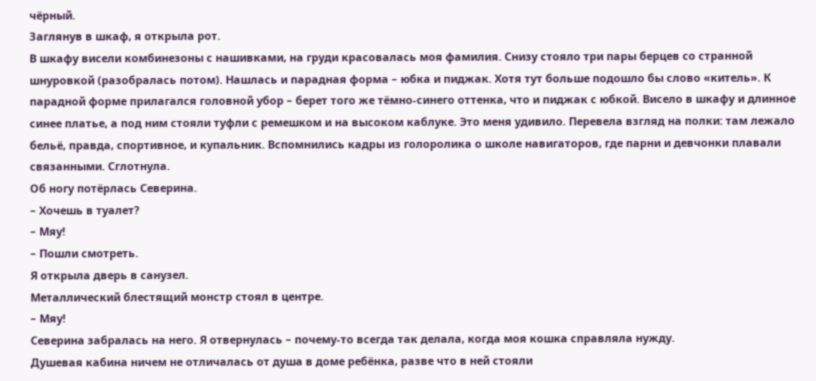чёрный.
Заглянув в шкаф, я открыла рот.
В шкафу висели комбинезоны с нашивками, на груди красовалась моя фамилия. Снизу стояло три пары берцев со странной шнуровкой (разобралась потом). Нашлась и парадная форма – юбка и пиджак. Хотя тут больше подошло бы слово «китель». К парадной форме прилагался головной убор – берет того же тёмно-синего оттенка, что и пиджак с юбкой. Висело в шкафу и длинное синее платье, а под ним стояли туфли с ремешком и на высоком каблуке. Это меня удивило. Перевела взгляд на полки: там лежало бельё, правда, спортивное, и купальник. Вспомнились кадры из голоролика о школе навигаторов, где парни и девчонки плавали связанными. Сглотнула.
Об ногу потёрлась Северина.
– Хочешь в туалет?
– Мяу!
– Пошли смотреть.
Я открыла дверь в санузел.
Металлический блестящий монстр стоял в центре.
– Мяу!
Северина забралась на него. Я отвернулась – почему-то всегда так делала, когда моя кошка справляла нужду.
Душевая кабина ничем не отличалась от душа в доме ребёнка, разве что в ней стояли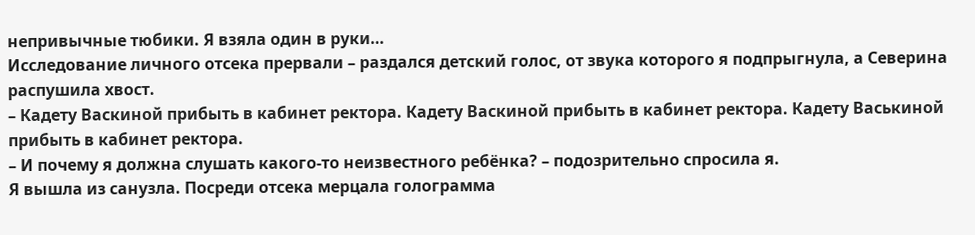непривычные тюбики. Я взяла один в руки…
Исследование личного отсека прервали – раздался детский голос, от звука которого я подпрыгнула, а Северина распушила хвост.
– Кадету Васкиной прибыть в кабинет ректора. Кадету Васкиной прибыть в кабинет ректора. Кадету Васькиной прибыть в кабинет ректора.
– И почему я должна слушать какого-то неизвестного ребёнка? – подозрительно спросила я.
Я вышла из санузла. Посреди отсека мерцала голограмма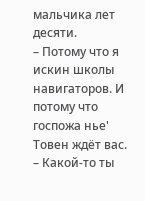мальчика лет десяти.
– Потому что я искин школы навигаторов. И потому что госпожа нье' Товен ждёт вас.
– Какой-то ты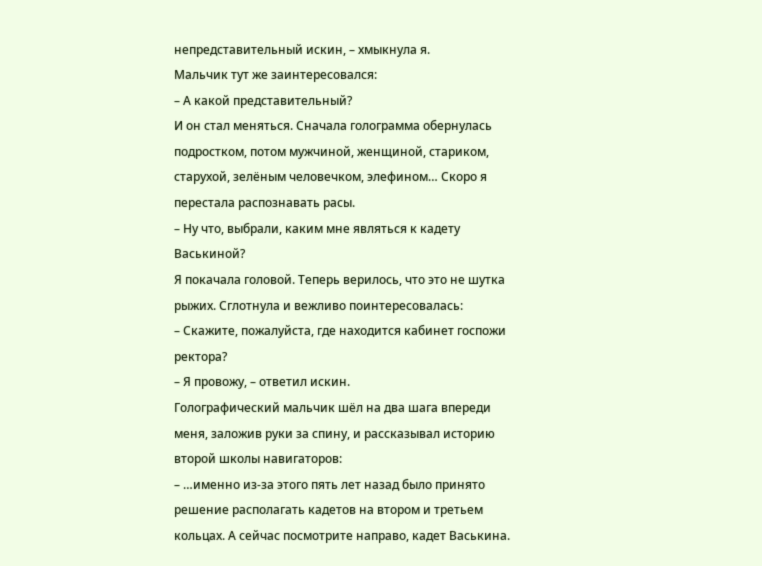непредставительный искин, – хмыкнула я.
Мальчик тут же заинтересовался:
– А какой представительный?
И он стал меняться. Сначала голограмма обернулась подростком, потом мужчиной, женщиной, стариком, старухой, зелёным человечком, элефином… Скоро я перестала распознавать расы.
– Ну что, выбрали, каким мне являться к кадету Васькиной?
Я покачала головой. Теперь верилось, что это не шутка рыжих. Сглотнула и вежливо поинтересовалась:
– Скажите, пожалуйста, где находится кабинет госпожи ректора?
– Я провожу, – ответил искин.
Голографический мальчик шёл на два шага впереди меня, заложив руки за спину, и рассказывал историю второй школы навигаторов:
– …именно из-за этого пять лет назад было принято решение располагать кадетов на втором и третьем кольцах. А сейчас посмотрите направо, кадет Васькина.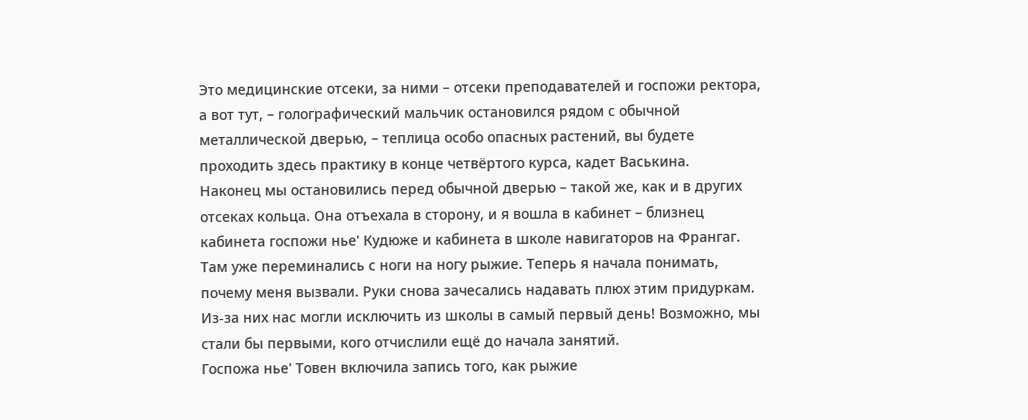Это медицинские отсеки, за ними – отсеки преподавателей и госпожи ректора, а вот тут, – голографический мальчик остановился рядом с обычной металлической дверью, – теплица особо опасных растений, вы будете проходить здесь практику в конце четвёртого курса, кадет Васькина.
Наконец мы остановились перед обычной дверью – такой же, как и в других отсеках кольца. Она отъехала в сторону, и я вошла в кабинет – близнец кабинета госпожи нье' Кудюже и кабинета в школе навигаторов на Франгаг. Там уже переминались с ноги на ногу рыжие. Теперь я начала понимать, почему меня вызвали. Руки снова зачесались надавать плюх этим придуркам. Из-за них нас могли исключить из школы в самый первый день! Возможно, мы стали бы первыми, кого отчислили ещё до начала занятий.
Госпожа нье' Товен включила запись того, как рыжие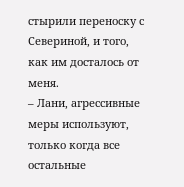стырили переноску с Севериной, и того, как им досталось от меня.
– Лани, агрессивные меры используют, только когда все остальные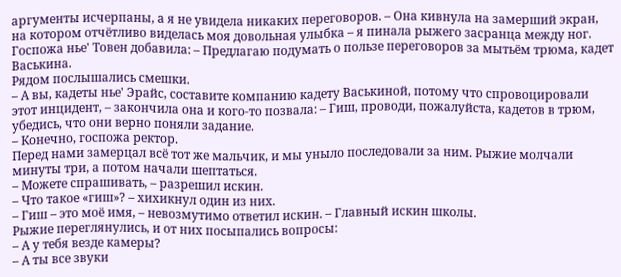аргументы исчерпаны, а я не увидела никаких переговоров. – Она кивнула на замерший экран, на котором отчётливо виделась моя довольная улыбка – я пинала рыжего засранца между ног. Госпожа нье' Товен добавила: – Предлагаю подумать о пользе переговоров за мытьём трюма, кадет Васькина.
Рядом послышались смешки.
– А вы, кадеты нье' Эрайс, составите компанию кадету Васькиной, потому что спровоцировали этот инцидент, – закончила она и кого-то позвала: – Гиш, проводи, пожалуйста, кадетов в трюм, убедись, что они верно поняли задание.
– Конечно, госпожа ректор.
Перед нами замерцал всё тот же мальчик, и мы уныло последовали за ним. Рыжие молчали минуты три, а потом начали шептаться.
– Можете спрашивать, – разрешил искин.
– Что такое «гиш»? – хихикнул один из них.
– Гиш – это моё имя, – невозмутимо ответил искин. – Главный искин школы.
Рыжие переглянулись, и от них посыпались вопросы:
– А у тебя везде камеры?
– А ты все звуки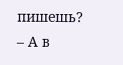пишешь?
– А в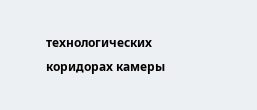технологических коридорах камеры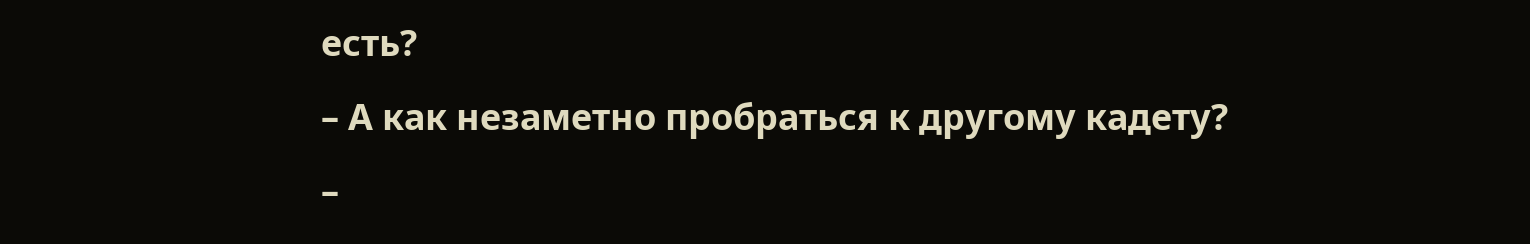есть?
– А как незаметно пробраться к другому кадету?
–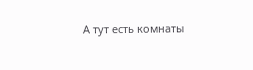А тут есть комнаты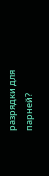разрядки для парней?